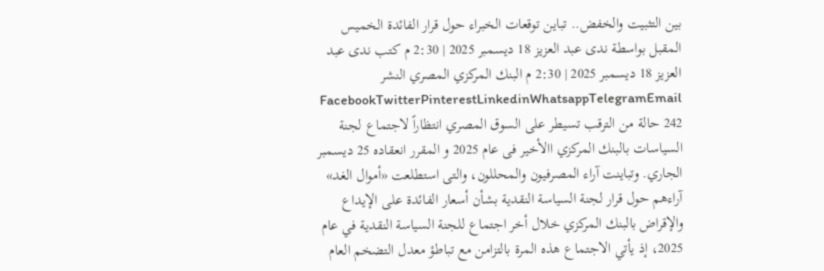بين التثبيت والخفض.. تباين توقعات الخبراء حول قرار الفائدة الخميس المقبل بواسطة ندى عبد العزيز 18 ديسمبر 2025 | 2:30 م كتب ندى عبد العزيز 18 ديسمبر 2025 | 2:30 م البنك المركزي المصري النشر FacebookTwitterPinterestLinkedinWhatsappTelegramEmail 242 حالة من الترقب تسيطر على السوق المصري انتظاراً لاجتماع لجنة السياسات بالبنك المركزي االأخير فى عام 2025 و المقرر انعقاده 25 ديسمبر الجاري. وتباينت آراء المصرفيون والمحللون، والتى استطلعت «أموال الغد» آراءهم حول قرار لجنة السياسة النقدية بشأن أسعار الفائدة على الإيداع والإقراض بالبنك المركزي خلال أخر اجتماع للجنة السياسة النقدية في عام 2025، إذ يأتي الاجتماع هذه المرة بالتزامن مع تباطؤ معدل التضخم العام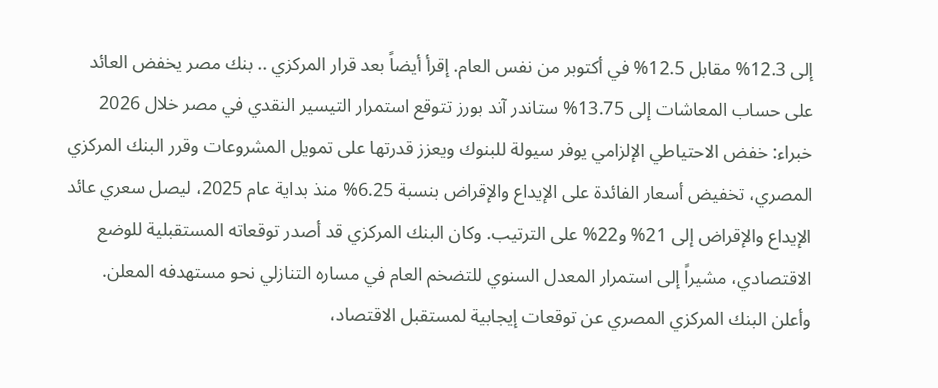إلى 12.3% مقابل 12.5% في أكتوبر من نفس العام. إقرأ أيضاً بعد قرار المركزي .. بنك مصر يخفض العائد على حساب المعاشات إلى 13.75% ستاندر آند بورز تتوقع استمرار التيسير النقدي في مصر خلال 2026 خبراء: خفض الاحتياطي الإلزامي يوفر سيولة للبنوك ويعزز قدرتها على تمويل المشروعات وقرر البنك المركزي المصري، تخفيض أسعار الفائدة على الإيداع والإقراض بنسبة 6.25% منذ بداية عام 2025، ليصل سعري عائد الإيداع والإقراض إلى 21% و22% على الترتيب. وكان البنك المركزي قد أصدر توقعاته المستقبلية للوضع الاقتصادي، مشيراً إلى استمرار المعدل السنوي للتضخم العام في مساره التنازلي نحو مستهدفه المعلن. وأعلن البنك المركزي المصري عن توقعات إيجابية لمستقبل الاقتصاد،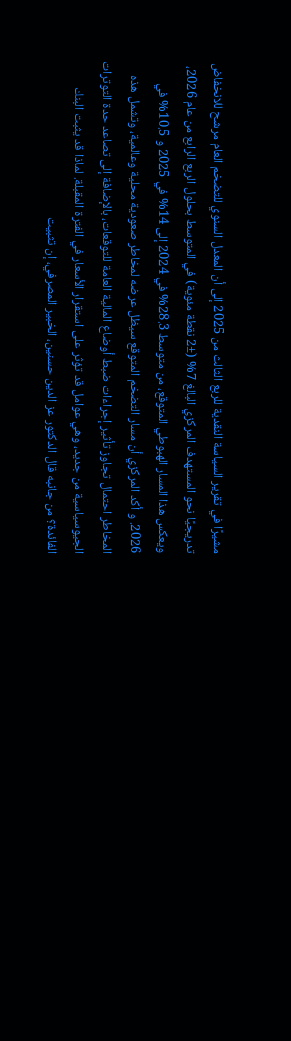مشيرًا في تقرير السياسة النقدية للربع الثالث من 2025 إلى أن المعدل السنوي للتضخم العام مرشح للانخفاض تدريجيًا نحو المستهدف المركزي البالغ 7% (±2 نقطة مئوية) في المتوسط بحلول الربع الرابع من عام 2026، ويعكس هذا المسار الهبوطي المتوقع، من متوسط 28.3% في 2024 إلى 14% في 2025 و 10.5% في 2026. و أكد المركزي أن مسار التضخم المتوقع سيظل عرضه لمخاطر صعودية محلية وعالمية، وتشمل هذه المخاطر احتمال تجاوز تأثير إجراءات ضبط أوضاع المالية العامة للتوقعات، بالإضافة إلى تصاعد حدة التوترات الجيوسياسية من جديد، وهي عوامل قد تؤثر على استقرار الأسعار في الفترة المقبلة. لماذا قد يثبت البنك الفائدة؟ من جانبه قال الدكتور عز الدين حسنين، الخبير المصرفي، إن تثبيت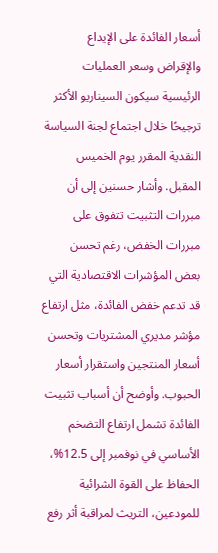أسعار الفائدة على الإيداع والإقراض وسعر العمليات الرئيسية سيكون السيناريو الأكثر ترجيحًا خلال اجتماع لجنة السياسة النقدية المقرر يوم الخميس المقبل. وأشار حسنين إلى أن مبررات التثبيت تتفوق على مبررات الخفض، رغم تحسن بعض المؤشرات الاقتصادية التي قد تدعم خفض الفائدة، مثل ارتفاع مؤشر مديري المشتريات وتحسن أسعار المنتجين واستقرار أسعار الحبوب. وأوضح أن أسباب تثبيت الفائدة تشمل ارتفاع التضخم الأساسي في نوفمبر إلى 12.5%، الحفاظ على القوة الشرائية للمودعين، التريث لمراقبة أثر رفع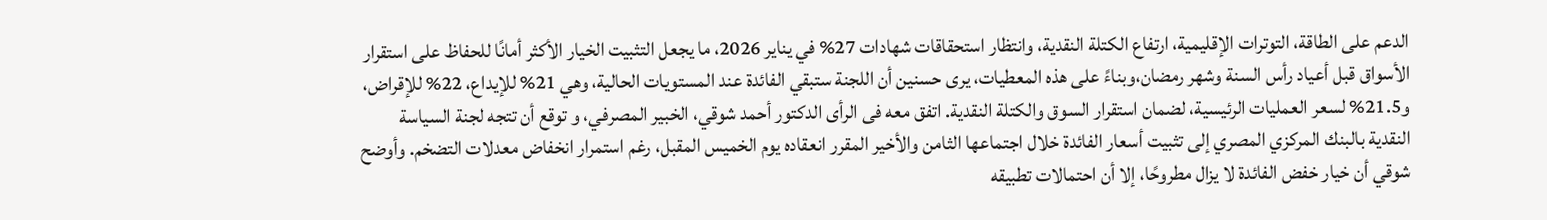الدعم على الطاقة، التوترات الإقليمية، ارتفاع الكتلة النقدية، وانتظار استحقاقات شهادات 27% في يناير 2026، ما يجعل التثبيت الخيار الأكثر أمانًا للحفاظ على استقرار الأسواق قبل أعياد رأس السنة وشهر رمضان،وبناءً على هذه المعطيات، يرى حسنين أن اللجنة ستبقي الفائدة عند المستويات الحالية، وهي 21% للإيداع، 22% للإقراض، و21.5% لسعر العمليات الرئيسية، لضمان استقرار السوق والكتلة النقدية. اتفق معه فى الرأى الدكتور أحمد شوقي، الخبير المصرفي، و توقع أن تتجه لجنة السياسة النقدية بالبنك المركزي المصري إلى تثبيت أسعار الفائدة خلال اجتماعها الثامن والأخير المقرر انعقاده يوم الخميس المقبل، رغم استمرار انخفاض معدلات التضخم. وأوضح شوقي أن خيار خفض الفائدة لا يزال مطروحًا، إلا أن احتمالات تطبيقه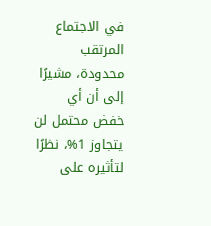في الاجتماع المرتقب محدودة، مشيرًا إلى أن أي خفض محتمل لن يتجاوز 1%، نظرًا لتأثيره على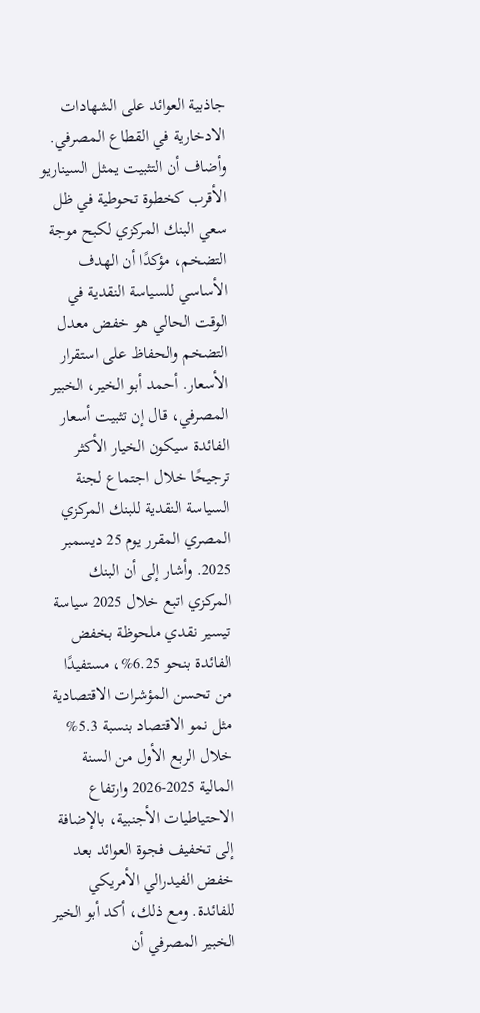جاذبية العوائد على الشهادات الادخارية في القطاع المصرفي. وأضاف أن التثبيت يمثل السيناريو الأقرب كخطوة تحوطية في ظل سعي البنك المركزي لكبح موجة التضخم، مؤكدًا أن الهدف الأساسي للسياسة النقدية في الوقت الحالي هو خفض معدل التضخم والحفاظ على استقرار الأسعار. أحمد أبو الخير، الخبير المصرفي، قال إن تثبيت أسعار الفائدة سيكون الخيار الأكثر ترجيحًا خلال اجتماع لجنة السياسة النقدية للبنك المركزي المصري المقرر يوم 25 ديسمبر 2025. وأشار إلى أن البنك المركزي اتبع خلال 2025 سياسة تيسير نقدي ملحوظة بخفض الفائدة بنحو 6.25%، مستفيدًا من تحسن المؤشرات الاقتصادية مثل نمو الاقتصاد بنسبة 5.3% خلال الربع الأول من السنة المالية 2025-2026 وارتفاع الاحتياطيات الأجنبية، بالإضافة إلى تخفيف فجوة العوائد بعد خفض الفيدرالي الأمريكي للفائدة. ومع ذلك، أكد أبو الخير الخبير المصرفي أن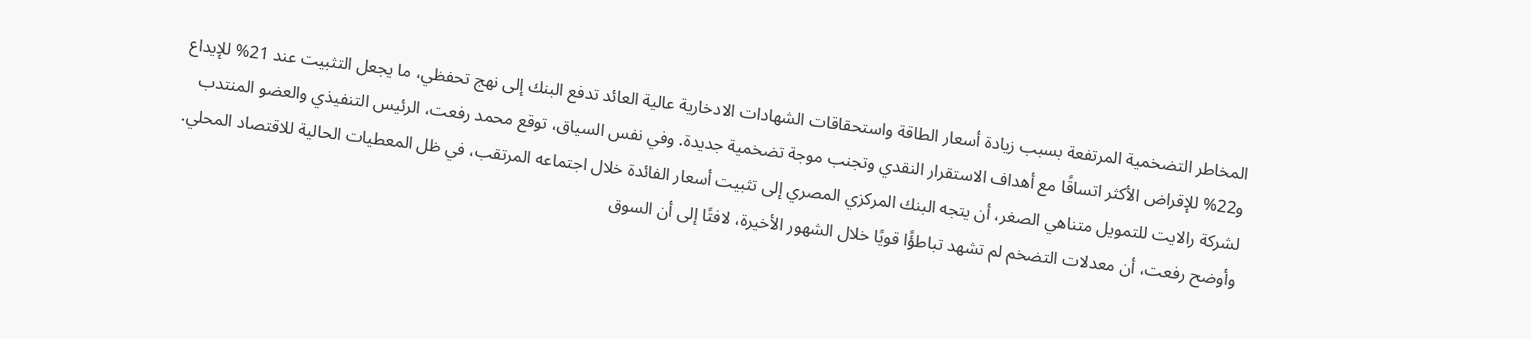المخاطر التضخمية المرتفعة بسبب زيادة أسعار الطاقة واستحقاقات الشهادات الادخارية عالية العائد تدفع البنك إلى نهج تحفظي، ما يجعل التثبيت عند 21% للإيداع و22% للإقراض الأكثر اتساقًا مع أهداف الاستقرار النقدي وتجنب موجة تضخمية جديدة. وفي نفس السياق، توقع محمد رفعت، الرئيس التنفيذي والعضو المنتدب لشركة رالايت للتمويل متناهي الصغر، أن يتجه البنك المركزي المصري إلى تثبيت أسعار الفائدة خلال اجتماعه المرتقب، في ظل المعطيات الحالية للاقتصاد المحلي. وأوضح رفعت، أن معدلات التضخم لم تشهد تباطؤًا قويًا خلال الشهور الأخيرة، لافتًا إلى أن السوق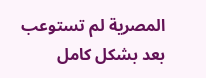المصرية لم تستوعب بعد بشكل كامل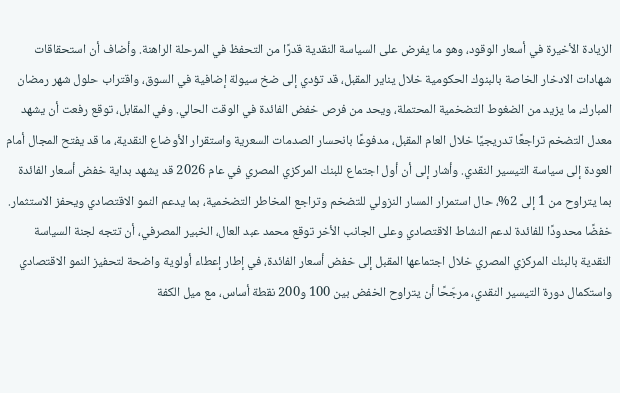الزيادة الأخيرة في أسعار الوقود، وهو ما يفرض على السياسة النقدية قدرًا من التحفظ في المرحلة الراهنة. وأضاف أن استحقاقات شهادات الادخار الخاصة بالبنوك الحكومية خلال يناير المقبل، قد تؤدي إلى ضخ سيولة إضافية في السوق، واقتراب حلول شهر رمضان المبارك، ما يزيد من الضغوط التضخمية المحتملة، ويحد من فرص خفض الفائدة في الوقت الحالي. وفي المقابل، توقع رفعت أن يشهد معدل التضخم تراجعًا تدريجيًا خلال العام المقبل، مدفوعًا بانحسار الصدمات السعرية واستقرار الأوضاع النقدية، ما قد يفتح المجال أمام العودة إلى سياسة التيسير النقدي. وأشار إلى أن أول اجتماع للبنك المركزي المصري في عام 2026 قد يشهد بداية خفض أسعار الفائدة بما يتراوح من 1 إلى 2%، حال استمرار المسار النزولي للتضخم وتراجع المخاطر التضخمية، بما يدعم النمو الاقتصادي ويحفز الاستثمار. خفضًا محدودًا للفائدة لدعم النشاط الاقتصادي وعلى الجانب الأخر توقع محمد عبد العال، الخبير المصرفي، أن تتجه لجنة السياسة النقدية بالبنك المركزي المصري خلال اجتماعها المقبل إلى خفض أسعار الفائدة، في إطار إعطاء أولوية واضحة لتحفيز النمو الاقتصادي واستكمال دورة التيسير النقدي، مرجّحًا أن يتراوح الخفض بين 100 و200 نقطة أساس، مع ميل الكفة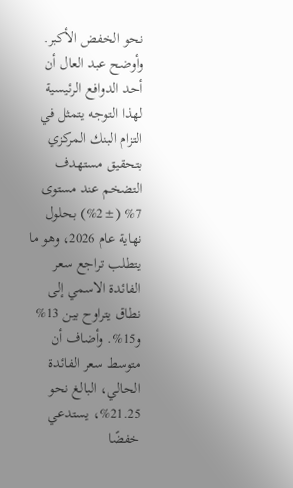نحو الخفض الأكبر. وأوضح عبد العال أن أحد الدوافع الرئيسية لهذا التوجه يتمثل في التزام البنك المركزي بتحقيق مستهدف التضخم عند مستوى 7% (±2%) بحلول نهاية عام 2026، وهو ما يتطلب تراجع سعر الفائدة الاسمي إلى نطاق يتراوح بين 13% و15%. وأضاف أن متوسط سعر الفائدة الحالي، البالغ نحو 21.25%، يستدعي خفضًا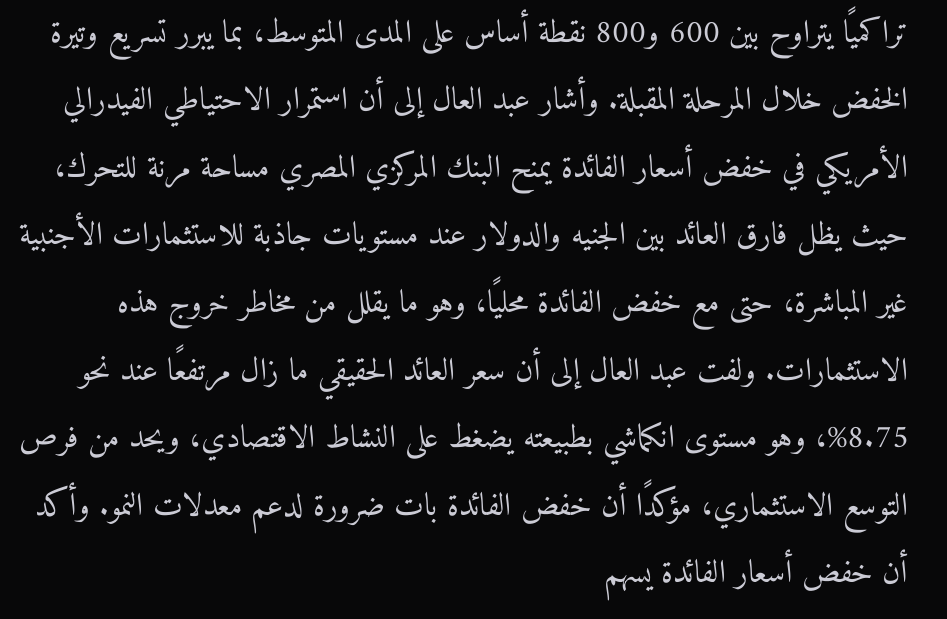تراكميًا يتراوح بين 600 و800 نقطة أساس على المدى المتوسط، بما يبرر تسريع وتيرة الخفض خلال المرحلة المقبلة. وأشار عبد العال إلى أن استمرار الاحتياطي الفيدرالي الأمريكي في خفض أسعار الفائدة يمنح البنك المركزي المصري مساحة مرنة للتحرك، حيث يظل فارق العائد بين الجنيه والدولار عند مستويات جاذبة للاستثمارات الأجنبية غير المباشرة، حتى مع خفض الفائدة محليًا، وهو ما يقلل من مخاطر خروج هذه الاستثمارات. ولفت عبد العال إلى أن سعر العائد الحقيقي ما زال مرتفعًا عند نحو 8.75%، وهو مستوى انكماشي بطبيعته يضغط على النشاط الاقتصادي، ويحد من فرص التوسع الاستثماري، مؤكدًا أن خفض الفائدة بات ضرورة لدعم معدلات النمو. وأكد أن خفض أسعار الفائدة يسهم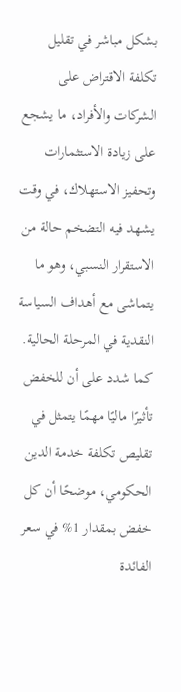بشكل مباشر في تقليل تكلفة الاقتراض على الشركات والأفراد، ما يشجع على زيادة الاستثمارات وتحفيز الاستهلاك، في وقت يشهد فيه التضخم حالة من الاستقرار النسبي، وهو ما يتماشى مع أهداف السياسة النقدية في المرحلة الحالية. كما شدد على أن للخفض تأثيرًا ماليًا مهمًا يتمثل في تقليص تكلفة خدمة الدين الحكومي، موضحًا أن كل خفض بمقدار 1% في سعر الفائدة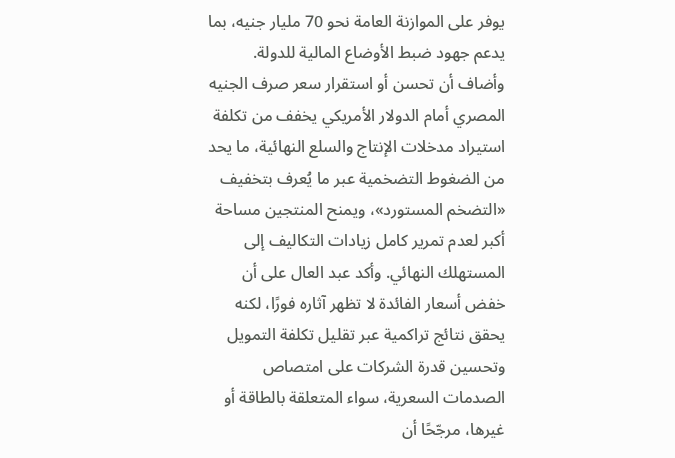يوفر على الموازنة العامة نحو 70 مليار جنيه، بما يدعم جهود ضبط الأوضاع المالية للدولة. وأضاف أن تحسن أو استقرار سعر صرف الجنيه المصري أمام الدولار الأمريكي يخفف من تكلفة استيراد مدخلات الإنتاج والسلع النهائية، ما يحد من الضغوط التضخمية عبر ما يُعرف بتخفيف «التضخم المستورد»، ويمنح المنتجين مساحة أكبر لعدم تمرير كامل زيادات التكاليف إلى المستهلك النهائي. وأكد عبد العال على أن خفض أسعار الفائدة لا تظهر آثاره فورًا، لكنه يحقق نتائج تراكمية عبر تقليل تكلفة التمويل وتحسين قدرة الشركات على امتصاص الصدمات السعرية، سواء المتعلقة بالطاقة أو غيرها، مرجّحًا أن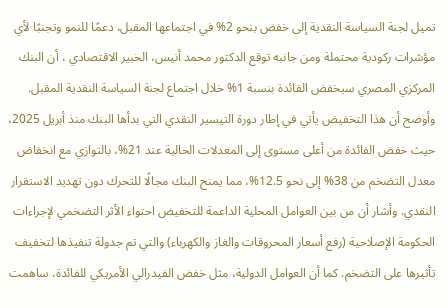تميل لجنة السياسة النقدية إلى خفض بنحو 2% في اجتماعها المقبل، دعمًا للنمو وتجنبًا لأي مؤشرات ركودية محتملة ومن جانبه توقع الدكتور محمد أنيس، الخبير الاقتصادي ، أن البنك المركزي المصري سيخفض الفائدة بنسبة 1% خلال اجتماع لجنة السياسة النقدية المقبل. وأوضح أن هذا التخفيض يأتي في إطار دورة التيسير النقدي التي بدأها البنك منذ أبريل 2025، حيث خفض الفائدة من أعلى مستوى إلى المعدلات الحالية عند 21%، بالتوازي مع انخفاض معدل التضخم من 38% إلى نحو 12.5%، مما يمنح البنك مجالًا للتحرك دون تهديد الاستقرار النقدي. وأشار أن من بين العوامل المحلية الداعمة للتخفيض احتواء الأثر التضخمي لإجراءات الحكومة الإصلاحية (رفع أسعار المحروقات والغاز والكهرباء) والتي تم جدولة تنفيذها لتخفيف تأثيرها على التضخم. كما أن العوامل الدولية، مثل خفض الفيدرالي الأمريكي للفائدة، ساهمت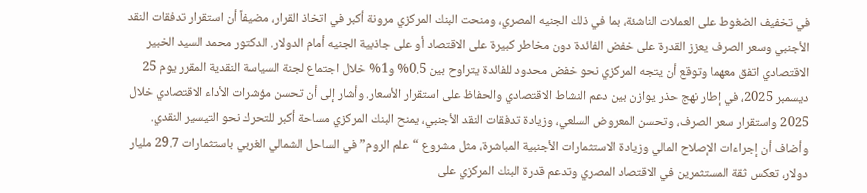في تخفيف الضغوط على العملات الناشئة، بما في ذلك الجنيه المصري، ومنحت البنك المركزي مرونة أكبر في اتخاذ القرار، مضيفاً أن استقرار تدفقات النقد الأجنبي وسعر الصرف يعزز القدرة على خفض الفائدة دون مخاطر كبيرة على الاقتصاد أو على جاذبية الجنيه أمام الدولار. الدكتور محمد السيد الخبير الاقتصادي اتفق معهما وتوقع أن يتجه المركزي نحو خفض محدود للفائدة يتراوح بين 0.5% و1% خلال اجتماع لجنة السياسة النقدية المقرر يوم 25 ديسمبر 2025، في إطار نهج حذر يوازن بين دعم النشاط الاقتصادي والحفاظ على استقرار الأسعار. وأشار إلى أن تحسن مؤشرات الأداء الاقتصادي خلال 2025 واستقرار سعر الصرف، وتحسن المعروض السلعي، وزيادة تدفقات النقد الأجنبي، يمنح البنك المركزي مساحة أكبر للتحرك نحو التيسير النقدي. وأضاف أن إجراءات الإصلاح المالي وزيادة الاستثمارات الأجنبية المباشرة، مثل مشروع “علم الروم” في الساحل الشمالي الغربي باستثمارات 29.7 مليار دولار، تعكس ثقة المستثمرين في الاقتصاد المصري وتدعم قدرة البنك المركزي على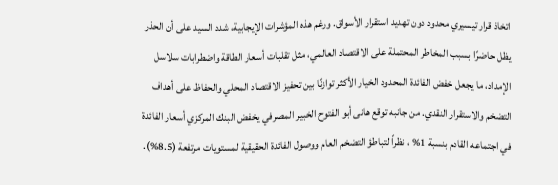اتخاذ قرار تيسيري محدود دون تهديد استقرار الأسواق. ورغم هذه المؤشرات الإيجابية، شدد السيد على أن الحذر يظل حاضرًا بسبب المخاطر المحتملة على الاقتصاد العالمي، مثل تقلبات أسعار الطاقة واضطرابات سلاسل الإمداد، ما يجعل خفض الفائدة المحدود الخيار الأكثر توازنًا بين تحفيز الاقتصاد المحلي والحفاظ على أهداف التضخم والاستقرار النقدي. من جانبه توقع هانى أبو الفتوح الخبير المصرفي يخفض البنك المركزي أسعار الفائدة في اجتماعه القادم بنسبة 1% ، نظراً لتباطؤ التضخم العام ووصول الفائدة الحقيقية لمستويات مرتفعة (8.5%).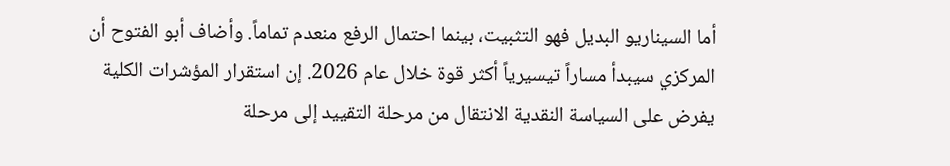أما السيناريو البديل فهو التثبيت، بينما احتمال الرفع منعدم تماماً. وأضاف أبو الفتوح أن المركزي سيبدأ مساراً تيسيرياً أكثر قوة خلال عام 2026. إن استقرار المؤشرات الكلية يفرض على السياسة النقدية الانتقال من مرحلة التقييد إلى مرحلة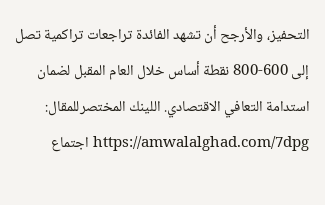التحفيز، والأرجح أن تشهد الفائدة تراجعات تراكمية تصل إلى 600-800 نقطة أساس خلال العام المقبل لضمان استدامة التعافي الاقتصادي. اللينك المختصرللمقال: https://amwalalghad.com/7dpg اجتماع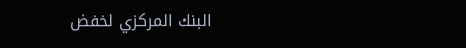البنك المركزي لخفض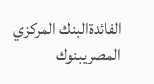الفائدةالبنك المركزي المصريبنوك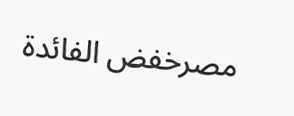مصرخفض الفائدة